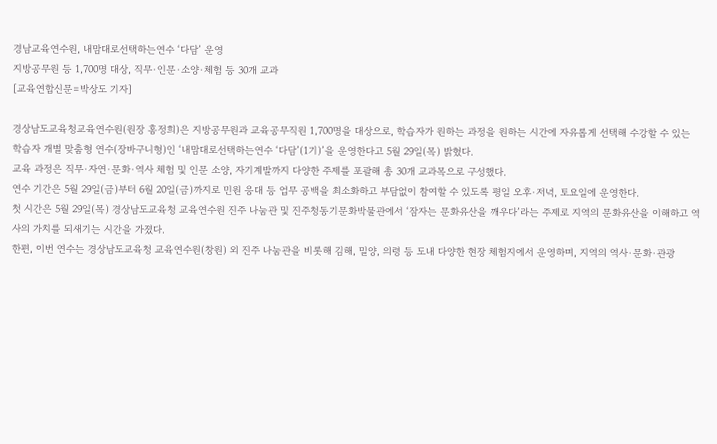경남교육연수원, 내맘대로선택하는연수 ‘다담’ 운영
지방공무원 등 1,700명 대상, 직무·인문·소양·체험 등 30개 교과
[교육연합신문=박상도 기자]

경상남도교육청교육연수원(원장 홍정희)은 지방공무원과 교육공무직원 1,700명을 대상으로, 학습자가 원하는 과정을 원하는 시간에 자유롭게 선택해 수강할 수 있는 학습자 개별 맞춤형 연수(장바구니형)인 ‘내맘대로선택하는연수 ‘다담’(1기)’을 운영한다고 5월 29일(목) 밝혔다.
교육 과정은 직무·자연·문화·역사 체험 및 인문 소양, 자기계발까지 다양한 주제를 포괄해 총 30개 교과목으로 구성했다.
연수 기간은 5월 29일(금)부터 6월 20일(금)까지로 민원 응대 등 업무 공백을 최소화하고 부담없이 참여할 수 있도록 평일 오후·저녁, 토요일에 운영한다.
첫 시간은 5월 29일(목) 경상남도교육청 교육연수원 진주 나눔관 및 진주청동기문화박물관에서 ‘잠자는 문화유산을 깨우다’라는 주제로 지역의 문화유산을 이해하고 역사의 가치를 되새기는 시간을 가졌다.
한편, 이번 연수는 경상남도교육청 교육연수원(창원) 외 진주 나눔관을 비롯해 김해, 밀양, 의령 등 도내 다양한 현장 체험지에서 운영하며, 지역의 역사·문화·관광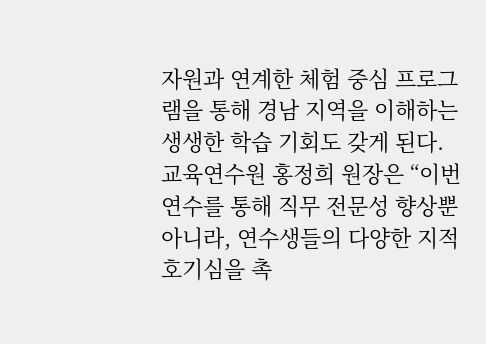자원과 연계한 체험 중심 프로그램을 통해 경남 지역을 이해하는 생생한 학습 기회도 갖게 된다.
교육연수원 홍정희 원장은 “이번 연수를 통해 직무 전문성 향상뿐 아니라, 연수생들의 다양한 지적 호기심을 촉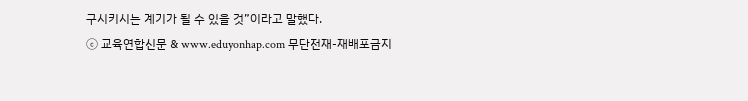구시키시는 계기가 될 수 있을 것”이라고 말했다.
ⓒ 교육연합신문 & www.eduyonhap.com 무단전재-재배포금지